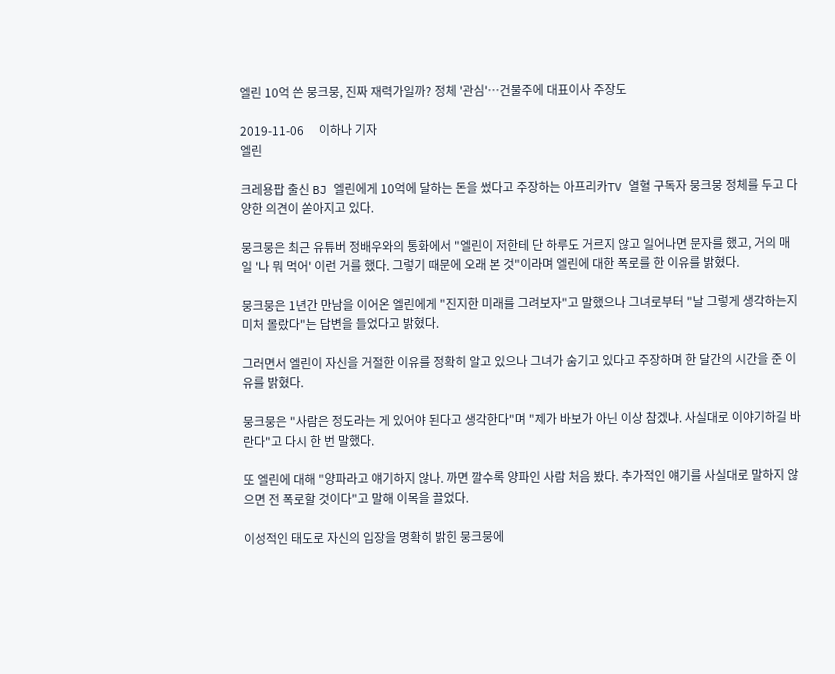엘린 10억 쓴 뭉크뭉, 진짜 재력가일까? 정체 '관심'…건물주에 대표이사 주장도

2019-11-06     이하나 기자
엘린

크레용팝 출신 BJ 엘린에게 10억에 달하는 돈을 썼다고 주장하는 아프리카TV 열혈 구독자 뭉크뭉 정체를 두고 다양한 의견이 쏟아지고 있다.

뭉크뭉은 최근 유튜버 정배우와의 통화에서 "엘린이 저한테 단 하루도 거르지 않고 일어나면 문자를 했고, 거의 매일 '나 뭐 먹어' 이런 거를 했다. 그렇기 때문에 오래 본 것"이라며 엘린에 대한 폭로를 한 이유를 밝혔다.

뭉크뭉은 1년간 만남을 이어온 엘린에게 "진지한 미래를 그려보자"고 말했으나 그녀로부터 "날 그렇게 생각하는지 미처 몰랐다"는 답변을 들었다고 밝혔다.

그러면서 엘린이 자신을 거절한 이유를 정확히 알고 있으나 그녀가 숨기고 있다고 주장하며 한 달간의 시간을 준 이유를 밝혔다.

뭉크뭉은 "사람은 정도라는 게 있어야 된다고 생각한다"며 "제가 바보가 아닌 이상 참겠냐. 사실대로 이야기하길 바란다"고 다시 한 번 말했다.

또 엘린에 대해 "양파라고 얘기하지 않나. 까면 깔수록 양파인 사람 처음 봤다. 추가적인 얘기를 사실대로 말하지 않으면 전 폭로할 것이다"고 말해 이목을 끌었다.

이성적인 태도로 자신의 입장을 명확히 밝힌 뭉크뭉에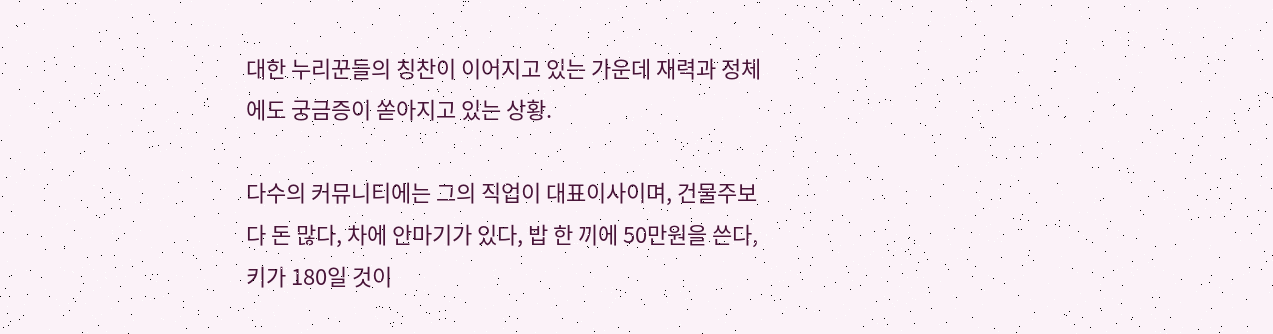대한 누리꾼들의 칭찬이 이어지고 있는 가운데 재력과 정체에도 궁금증이 쏟아지고 있는 상황.

다수의 커뮤니티에는 그의 직업이 대표이사이며, 건물주보다 돈 많다, 차에 안마기가 있다, 밥 한 끼에 50만원을 쓴다, 키가 180일 것이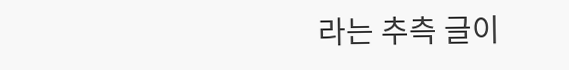라는 추측 글이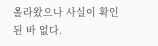올라왔으나 사실이 확인된 바 없다.